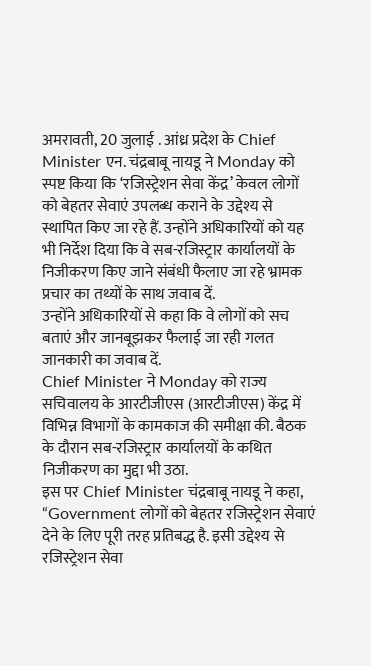अमरावती, 20 जुलाई . आंध्र प्रदेश के Chief Minister एन. चंद्रबाबू नायडू ने Monday को स्पष्ट किया कि ‘रजिस्ट्रेशन सेवा केंद्र’ केवल लोगों को बेहतर सेवाएं उपलब्ध कराने के उद्देश्य से स्थापित किए जा रहे हैं. उन्होंने अधिकारियों को यह भी निर्देश दिया कि वे सब-रजिस्ट्रार कार्यालयों के निजीकरण किए जाने संबंधी फैलाए जा रहे भ्रामक प्रचार का तथ्यों के साथ जवाब दें.
उन्होंने अधिकारियों से कहा कि वे लोगों को सच बताएं और जानबूझकर फैलाई जा रही गलत जानकारी का जवाब दें.
Chief Minister ने Monday को राज्य सचिवालय के आरटीजीएस (आरटीजीएस) केंद्र में विभिन्न विभागों के कामकाज की समीक्षा की. बैठक के दौरान सब-रजिस्ट्रार कार्यालयों के कथित निजीकरण का मुद्दा भी उठा.
इस पर Chief Minister चंद्रबाबू नायडू ने कहा, “Government लोगों को बेहतर रजिस्ट्रेशन सेवाएं देने के लिए पूरी तरह प्रतिबद्ध है. इसी उद्देश्य से रजिस्ट्रेशन सेवा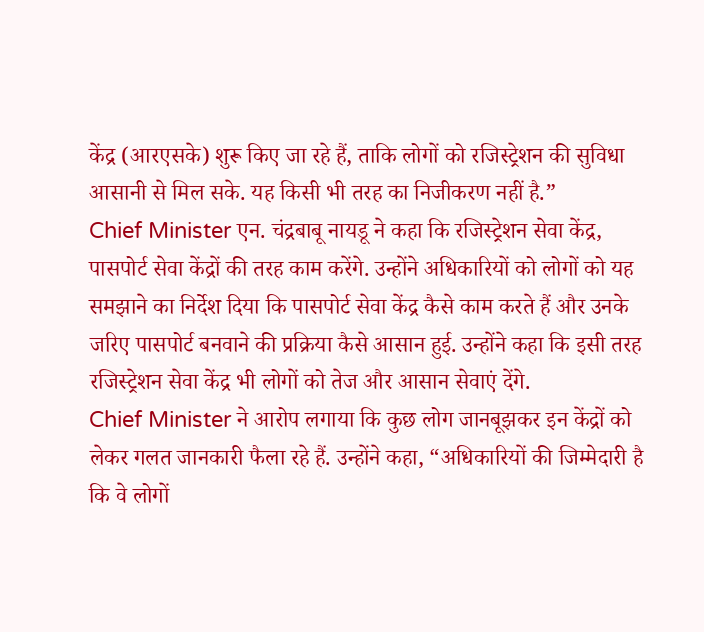केंद्र (आरएसके) शुरू किए जा रहे हैं, ताकि लोगों को रजिस्ट्रेशन की सुविधा आसानी से मिल सके. यह किसी भी तरह का निजीकरण नहीं है.”
Chief Minister एन. चंद्रबाबू नायडू ने कहा कि रजिस्ट्रेशन सेवा केंद्र, पासपोर्ट सेवा केंद्रों की तरह काम करेंगे. उन्होंने अधिकारियों को लोगों को यह समझाने का निर्देश दिया कि पासपोर्ट सेवा केंद्र कैसे काम करते हैं और उनके जरिए पासपोर्ट बनवाने की प्रक्रिया कैसे आसान हुई. उन्होंने कहा कि इसी तरह रजिस्ट्रेशन सेवा केंद्र भी लोगों को तेज और आसान सेवाएं देंगे.
Chief Minister ने आरोप लगाया कि कुछ लोग जानबूझकर इन केंद्रों को लेकर गलत जानकारी फैला रहे हैं. उन्होंने कहा, “अधिकारियों की जिम्मेदारी है कि वे लोगों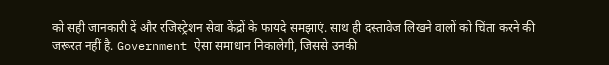को सही जानकारी दें और रजिस्ट्रेशन सेवा केंद्रों के फायदे समझाएं. साथ ही दस्तावेज लिखने वालों को चिंता करने की जरूरत नहीं है. Government ऐसा समाधान निकालेगी, जिससे उनकी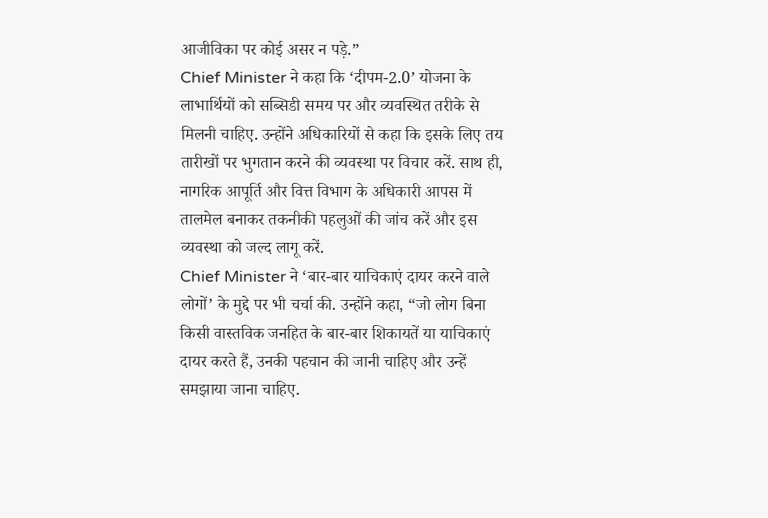आजीविका पर कोई असर न पड़े.”
Chief Minister ने कहा कि ‘दीपम-2.0’ योजना के लाभार्थियों को सब्सिडी समय पर और व्यवस्थित तरीके से मिलनी चाहिए. उन्होंने अधिकारियों से कहा कि इसके लिए तय तारीखों पर भुगतान करने की व्यवस्था पर विचार करें. साथ ही, नागरिक आपूर्ति और वित्त विभाग के अधिकारी आपस में तालमेल बनाकर तकनीकी पहलुओं की जांच करें और इस व्यवस्था को जल्द लागू करें.
Chief Minister ने ‘बार-बार याचिकाएं दायर करने वाले लोगों’ के मुद्दे पर भी चर्चा की. उन्होंने कहा, “जो लोग बिना किसी वास्तविक जनहित के बार-बार शिकायतें या याचिकाएं दायर करते हैं, उनकी पहचान की जानी चाहिए और उन्हें समझाया जाना चाहिए.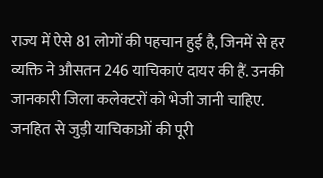राज्य में ऐसे 81 लोगों की पहचान हुई है, जिनमें से हर व्यक्ति ने औसतन 246 याचिकाएं दायर की हैं. उनकी जानकारी जिला कलेक्टरों को भेजी जानी चाहिए. जनहित से जुड़ी याचिकाओं की पूरी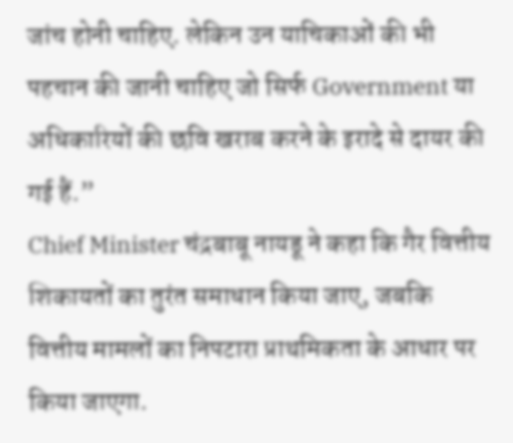जांच होनी चाहिए. लेकिन उन याचिकाओं की भी पहचान की जानी चाहिए जो सिर्फ Government या अधिकारियों की छवि खराब करने के इरादे से दायर की गई हैं.”
Chief Minister चंद्रबाबू नायडू ने कहा कि गैर वित्तीय शिकायतों का तुरंत समाधान किया जाए, जबकि वित्तीय मामलों का निपटारा प्राथमिकता के आधार पर किया जाएगा.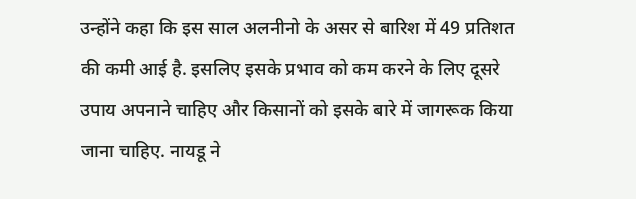उन्होंने कहा कि इस साल अलनीनो के असर से बारिश में 49 प्रतिशत की कमी आई है. इसलिए इसके प्रभाव को कम करने के लिए दूसरे उपाय अपनाने चाहिए और किसानों को इसके बारे में जागरूक किया जाना चाहिए. नायडू ने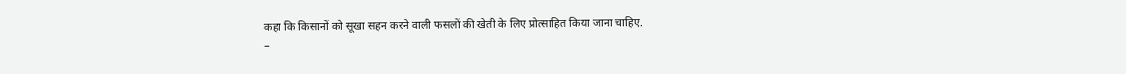कहा कि किसानों को सूखा सहन करने वाली फसलों की खेती के लिए प्रोत्साहित किया जाना चाहिए.
–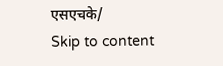एसएचके/
Skip to content